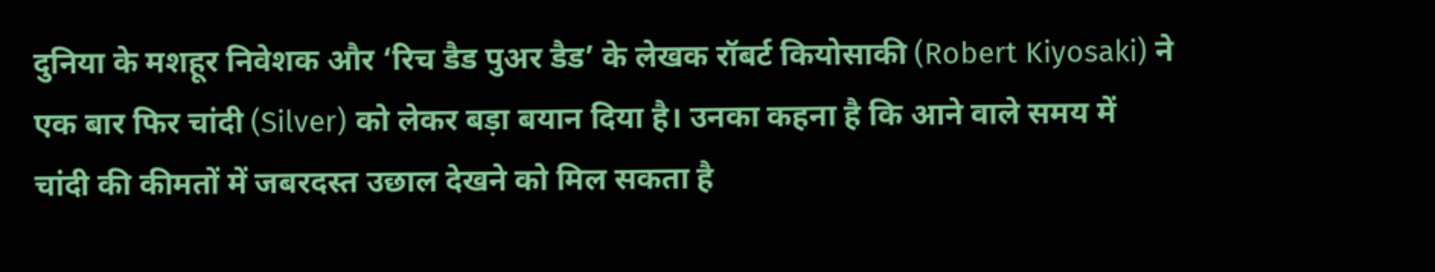दुनिया के मशहूर निवेशक और ‘रिच डैड पुअर डैड’ के लेखक रॉबर्ट कियोसाकी (Robert Kiyosaki) ने एक बार फिर चांदी (Silver) को लेकर बड़ा बयान दिया है। उनका कहना है कि आने वाले समय में चांदी की कीमतों में जबरदस्त उछाल देखने को मिल सकता है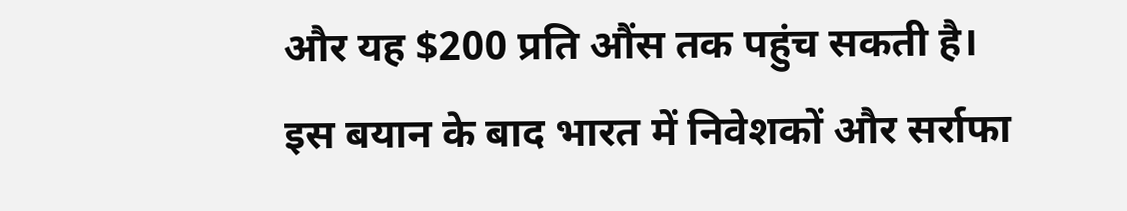और यह $200 प्रति औंस तक पहुंच सकती है।
इस बयान के बाद भारत में निवेशकों और सर्राफा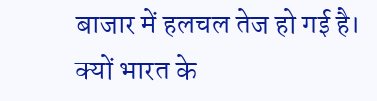बाजार में हलचल तेज हो गई है।
क्यों भारत के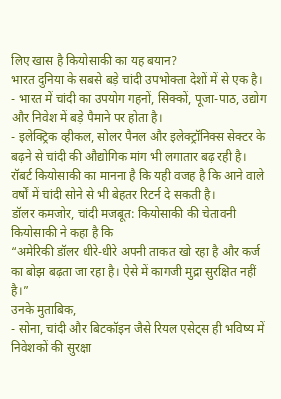लिए खास है कियोसाकी का यह बयान?
भारत दुनिया के सबसे बड़े चांदी उपभोक्ता देशों में से एक है।
- भारत में चांदी का उपयोग गहनों, सिक्कों, पूजा-पाठ, उद्योग और निवेश में बड़े पैमाने पर होता है।
- इलेक्ट्रिक व्हीकल, सोलर पैनल और इलेक्ट्रॉनिक्स सेक्टर के बढ़ने से चांदी की औद्योगिक मांग भी लगातार बढ़ रही है।
रॉबर्ट कियोसाकी का मानना है कि यही वजह है कि आने वाले वर्षों में चांदी सोने से भी बेहतर रिटर्न दे सकती है।
डॉलर कमजोर, चांदी मजबूत: कियोसाकी की चेतावनी
कियोसाकी ने कहा है कि
“अमेरिकी डॉलर धीरे-धीरे अपनी ताकत खो रहा है और कर्ज का बोझ बढ़ता जा रहा है। ऐसे में कागजी मुद्रा सुरक्षित नहीं है।”
उनके मुताबिक,
- सोना, चांदी और बिटकॉइन जैसे रियल एसेट्स ही भविष्य में निवेशकों की सुरक्षा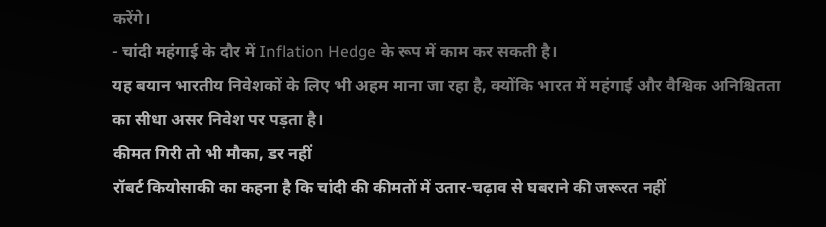करेंगे।
- चांदी महंगाई के दौर में Inflation Hedge के रूप में काम कर सकती है।
यह बयान भारतीय निवेशकों के लिए भी अहम माना जा रहा है, क्योंकि भारत में महंगाई और वैश्विक अनिश्चितता का सीधा असर निवेश पर पड़ता है।
कीमत गिरी तो भी मौका, डर नहीं
रॉबर्ट कियोसाकी का कहना है कि चांदी की कीमतों में उतार-चढ़ाव से घबराने की जरूरत नहीं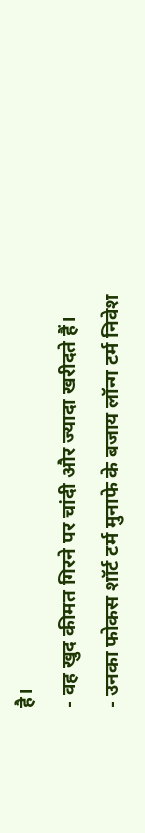है।
- वह खुद कीमत गिरने पर चांदी और ज्यादा खरीदते हैं।
- उनका फोकस शॉर्ट टर्म मुनाफे के बजाय लॉन्ग टर्म निवेश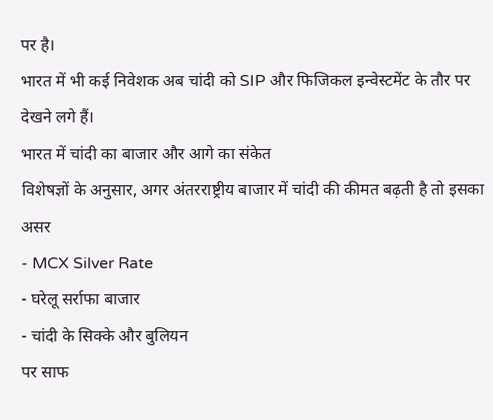पर है।
भारत में भी कई निवेशक अब चांदी को SIP और फिजिकल इन्वेस्टमेंट के तौर पर देखने लगे हैं।
भारत में चांदी का बाजार और आगे का संकेत
विशेषज्ञों के अनुसार, अगर अंतरराष्ट्रीय बाजार में चांदी की कीमत बढ़ती है तो इसका असर
- MCX Silver Rate
- घरेलू सर्राफा बाजार
- चांदी के सिक्के और बुलियन
पर साफ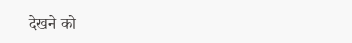देखने को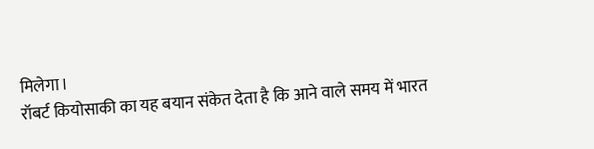मिलेगा।
रॉबर्ट कियोसाकी का यह बयान संकेत देता है कि आने वाले समय में भारत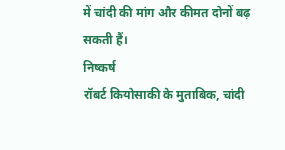में चांदी की मांग और कीमत दोनों बढ़ सकती हैं।
निष्कर्ष
रॉबर्ट कियोसाकी के मुताबिक, चांदी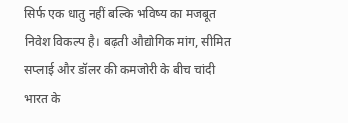सिर्फ एक धातु नहीं बल्कि भविष्य का मजबूत निवेश विकल्प है। बढ़ती औद्योगिक मांग, सीमित सप्लाई और डॉलर की कमजोरी के बीच चांदी भारत के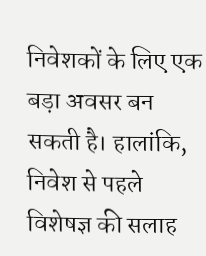निवेशकों के लिए एक बड़ा अवसर बन सकती है। हालांकि, निवेश से पहले विशेषज्ञ की सलाह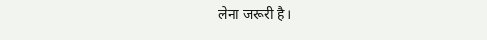लेना जरूरी है।